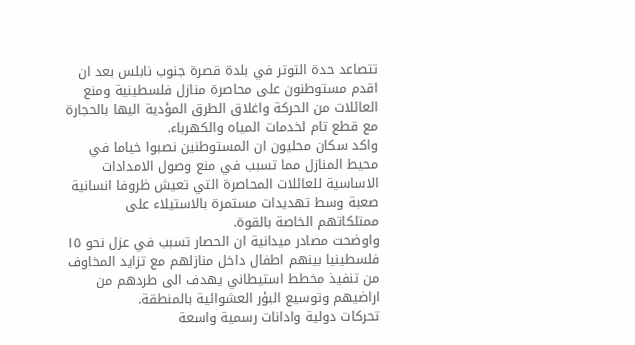تتصاعد حدة التوتر في بلدة قصرة جنوب نابلس بعد ان اقدم مستوطنون على محاصرة منازل فلسطينية ومنع العائلات من الحركة واغلاق الطرق المؤدية اليها بالحجارة مع قطع تام لخدمات المياه والكهرباء.
واكد سكان محليون ان المستوطنين نصبوا خياما في محيط المنازل مما تسبب في منع وصول الامدادات الاساسية للعائلات المحاصرة التي تعيش ظروفا انسانية صعبة وسط تهديدات مستمرة بالاستيلاء على ممتلكاتهم الخاصة بالقوة.
واوضحت مصادر ميدانية ان الحصار تسبب في عزل نحو ١٥ فلسطينيا بينهم اطفال داخل منازلهم مع تزايد المخاوف من تنفيذ مخطط استيطاني يهدف الى طردهم من اراضيهم وتوسيع البؤر العشوائية بالمنطقة.
تحركات دولية وادانات رسمية واسعة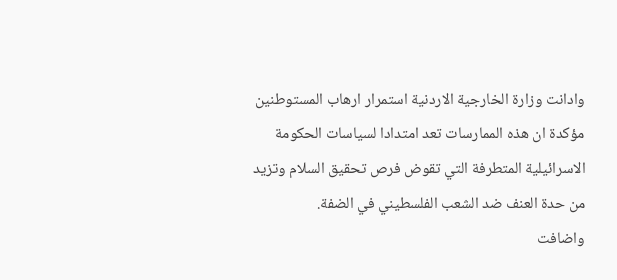وادانت وزارة الخارجية الاردنية استمرار ارهاب المستوطنين مؤكدة ان هذه الممارسات تعد امتدادا لسياسات الحكومة الاسرائيلية المتطرفة التي تقوض فرص تحقيق السلام وتزيد من حدة العنف ضد الشعب الفلسطيني في الضفة.
واضافت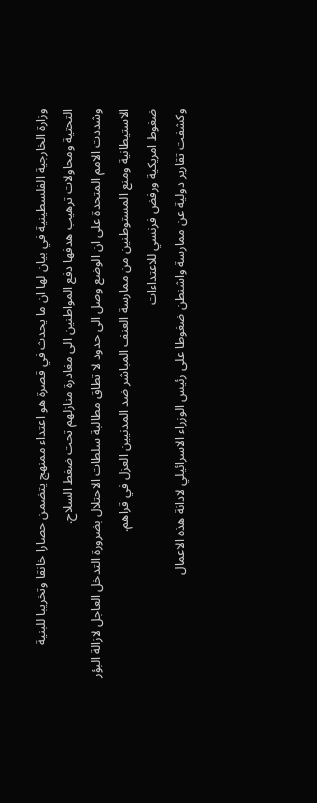وزارة الخارجية الفلسطينية في بيان لها ان ما يحدث في قصرة هو اعتداء ممنهج يتضمن حصارا خانقا وتخريبا للبنية التحتية ومحاولات ترهيب هدفها دفع المواطنين الى مغادرة منازلهم تحت ضغط السلاح.
وشددت الامم المتحدة على ان الوضع وصل الى حدود لا تطاق مطالبة سلطات الاحتلال بضرورة التدخل العاجل لازالة البؤر الاستيطانية ومنع المستوطنين من ممارسة العنف المباشر ضد المدنيين العزل في قراهم.
ضغوط امريكية ورفض فرنسي للاعتداءات
وكشفت تقارير دولية عن ممارسة واشنطن ضغوطا على رئيس الوزراء الاسرائيلي لادانة هذه الاعمال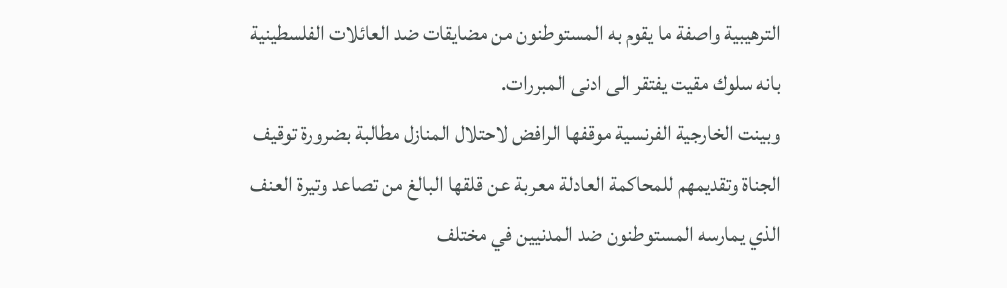الترهيبية واصفة ما يقوم به المستوطنون من مضايقات ضد العائلات الفلسطينية بانه سلوك مقيت يفتقر الى ادنى المبررات.
وبينت الخارجية الفرنسية موقفها الرافض لاحتلال المنازل مطالبة بضرورة توقيف الجناة وتقديمهم للمحاكمة العادلة معربة عن قلقها البالغ من تصاعد وتيرة العنف الذي يمارسه المستوطنون ضد المدنيين في مختلف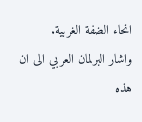انحاء الضفة الغربية.
واشار البرلمان العربي الى ان هذه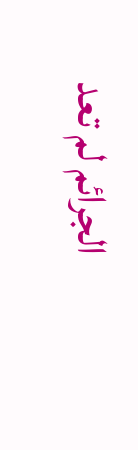الجرائم لم تعد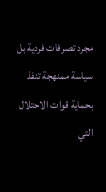مجرد تصرفات فردية بل سياسة ممنهجة تنفذ بحماية قوات الاحتلال التي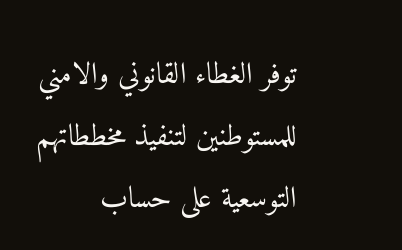توفر الغطاء القانوني والامني للمستوطنين لتنفيذ مخططاتهم التوسعية على حساب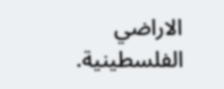الاراضي الفلسطينية.